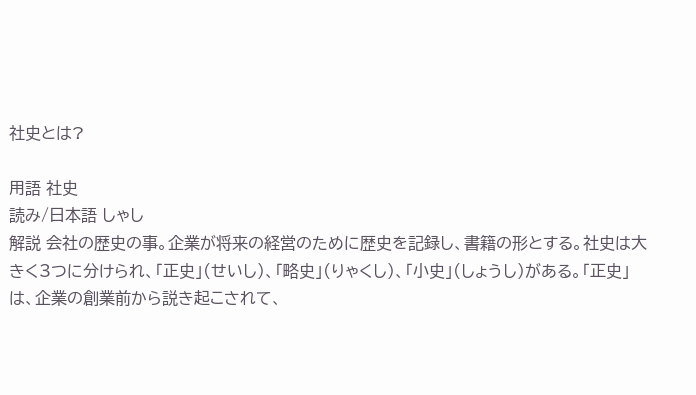社史とは?

用語 社史
読み/日本語 しゃし
解説 会社の歴史の事。企業が将来の経営のために歴史を記録し、書籍の形とする。社史は大きく3つに分けられ、「正史」(せいし)、「略史」(りゃくし)、「小史」(しょうし)がある。「正史」は、企業の創業前から説き起こされて、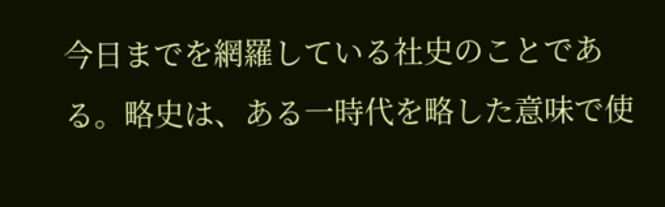今日までを網羅している社史のことである。略史は、ある一時代を略した意味で使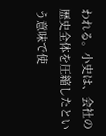われる。小史は、会社の歴史全体を圧縮したという意味で使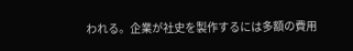われる。企業が社史を製作するには多額の費用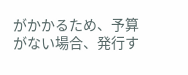がかかるため、予算がない場合、発行す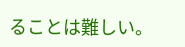ることは難しい。